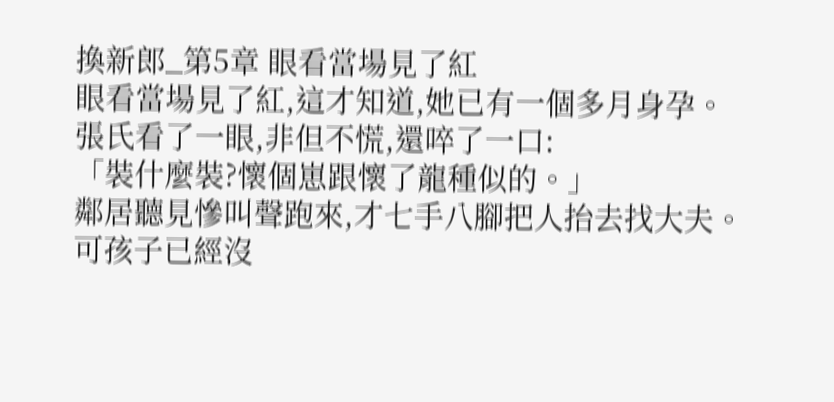換新郎_第5章 眼看當場見了紅
眼看當場見了紅,這才知道,她已有一個多月身孕。
張氏看了一眼,非但不慌,還啐了一口:
「裝什麼裝?懷個崽跟懷了龍種似的。」
鄰居聽見慘叫聲跑來,才七手八腳把人抬去找大夫。
可孩子已經沒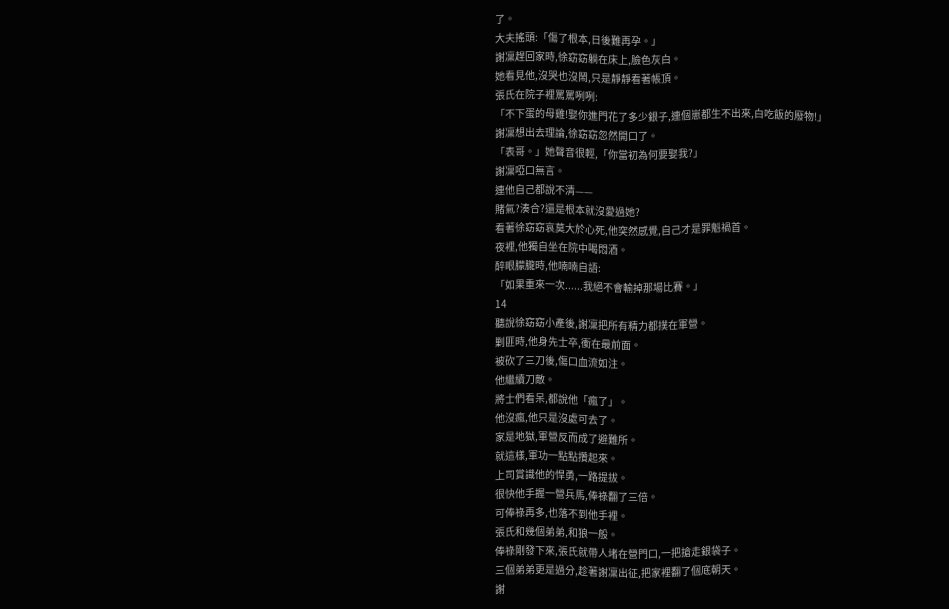了。
大夫搖頭:「傷了根本,日後難再孕。」
謝凜趕回家時,徐窈窈躺在床上,臉色灰白。
她看見他,沒哭也沒鬧,只是靜靜看著帳頂。
張氏在院子裡罵罵咧咧:
「不下蛋的母雞!娶你進門花了多少銀子,連個崽都生不出來,白吃飯的廢物!」
謝凜想出去理論,徐窈窈忽然開口了。
「表哥。」她聲音很輕,「你當初為何要娶我?」
謝凜啞口無言。
連他自己都說不清——
賭氣?湊合?還是根本就沒愛過她?
看著徐窈窈哀莫大於心死,他突然感覺,自己才是罪魁禍首。
夜裡,他獨自坐在院中喝悶酒。
醉眼朦朧時,他喃喃自語:
「如果重來一次......我絕不會輸掉那場比賽。」
14
聽說徐窈窈小產後,謝凜把所有精力都撲在軍營。
剿匪時,他身先士卒,衝在最前面。
被砍了三刀後,傷口血流如注。
他繼續刀敵。
將士們看呆,都說他「瘋了」。
他沒瘋,他只是沒處可去了。
家是地獄,軍營反而成了避難所。
就這樣,軍功一點點攢起來。
上司賞識他的悍勇,一路提拔。
很快他手握一營兵馬,俸祿翻了三倍。
可俸祿再多,也落不到他手裡。
張氏和幾個弟弟,和狼一般。
俸祿剛發下來,張氏就帶人堵在營門口,一把搶走銀袋子。
三個弟弟更是過分,趁著謝凜出征,把家裡翻了個底朝天。
謝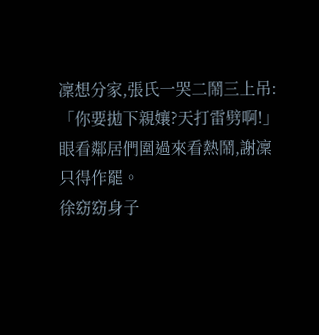凜想分家,張氏一哭二鬧三上吊:
「你要拋下親孃?天打雷劈啊!」
眼看鄰居們圍過來看熱鬧,謝凜只得作罷。
徐窈窈身子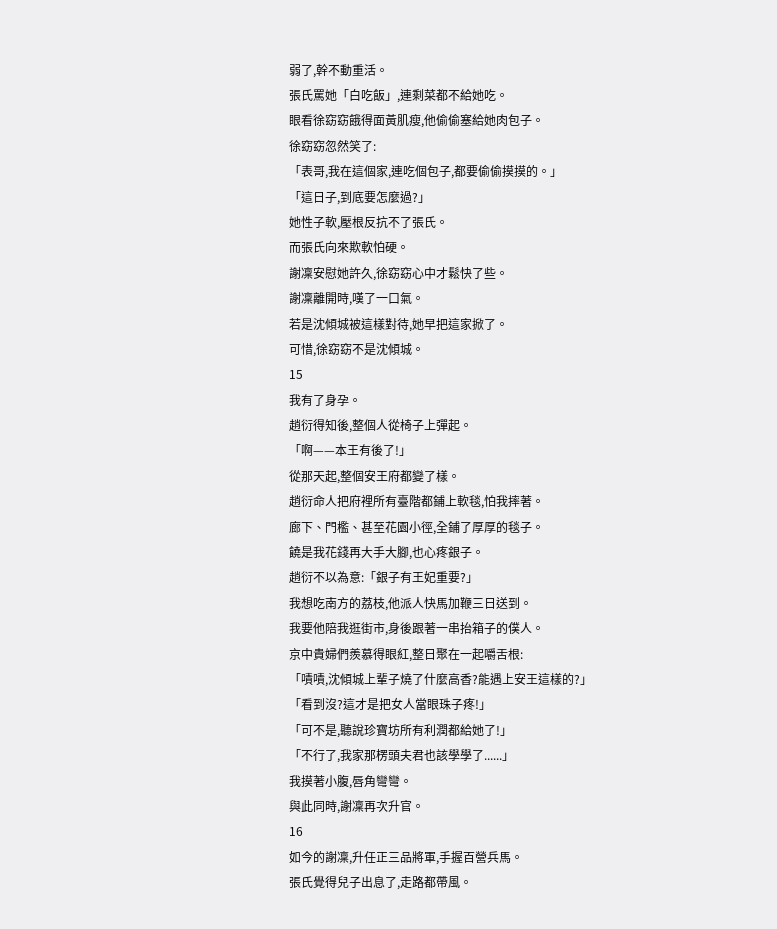弱了,幹不動重活。
張氏罵她「白吃飯」,連剩菜都不給她吃。
眼看徐窈窈餓得面黃肌瘦,他偷偷塞給她肉包子。
徐窈窈忽然笑了:
「表哥,我在這個家,連吃個包子,都要偷偷摸摸的。」
「這日子,到底要怎麼過?」
她性子軟,壓根反抗不了張氏。
而張氏向來欺軟怕硬。
謝凜安慰她許久,徐窈窈心中才鬆快了些。
謝凜離開時,嘆了一口氣。
若是沈傾城被這樣對待,她早把這家掀了。
可惜,徐窈窈不是沈傾城。
15
我有了身孕。
趙衍得知後,整個人從椅子上彈起。
「啊——本王有後了!」
從那天起,整個安王府都變了樣。
趙衍命人把府裡所有臺階都鋪上軟毯,怕我摔著。
廊下、門檻、甚至花園小徑,全鋪了厚厚的毯子。
饒是我花錢再大手大腳,也心疼銀子。
趙衍不以為意:「銀子有王妃重要?」
我想吃南方的荔枝,他派人快馬加鞭三日送到。
我要他陪我逛街市,身後跟著一串抬箱子的僕人。
京中貴婦們羨慕得眼紅,整日聚在一起嚼舌根:
「嘖嘖,沈傾城上輩子燒了什麼高香?能遇上安王這樣的?」
「看到沒?這才是把女人當眼珠子疼!」
「可不是,聽說珍寶坊所有利潤都給她了!」
「不行了,我家那楞頭夫君也該學學了......」
我摸著小腹,唇角彎彎。
與此同時,謝凜再次升官。
16
如今的謝凜,升任正三品將軍,手握百營兵馬。
張氏覺得兒子出息了,走路都帶風。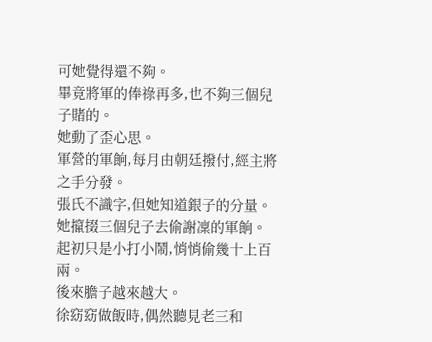可她覺得還不夠。
畢竟將軍的俸祿再多,也不夠三個兒子賭的。
她動了歪心思。
軍營的軍餉,每月由朝廷撥付,經主將之手分發。
張氏不識字,但她知道銀子的分量。
她攛掇三個兒子去偷謝凜的軍餉。
起初只是小打小鬧,悄悄偷幾十上百兩。
後來膽子越來越大。
徐窈窈做飯時,偶然聽見老三和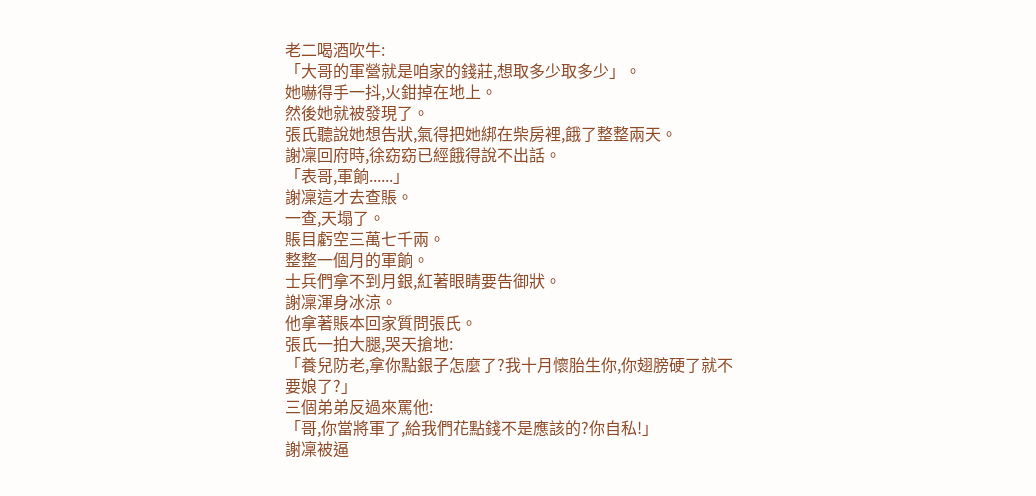老二喝酒吹牛:
「大哥的軍營就是咱家的錢莊,想取多少取多少」。
她嚇得手一抖,火鉗掉在地上。
然後她就被發現了。
張氏聽說她想告狀,氣得把她綁在柴房裡,餓了整整兩天。
謝凜回府時,徐窈窈已經餓得說不出話。
「表哥,軍餉......」
謝凜這才去查賬。
一查,天塌了。
賬目虧空三萬七千兩。
整整一個月的軍餉。
士兵們拿不到月銀,紅著眼睛要告御狀。
謝凜渾身冰涼。
他拿著賬本回家質問張氏。
張氏一拍大腿,哭天搶地:
「養兒防老,拿你點銀子怎麼了?我十月懷胎生你,你翅膀硬了就不要娘了?」
三個弟弟反過來罵他:
「哥,你當將軍了,給我們花點錢不是應該的?你自私!」
謝凜被逼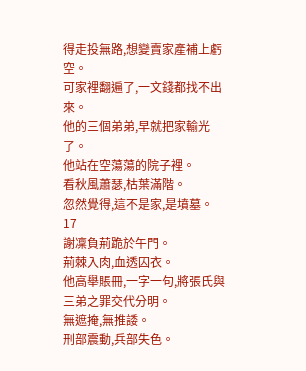得走投無路,想變賣家產補上虧空。
可家裡翻遍了,一文錢都找不出來。
他的三個弟弟,早就把家輸光了。
他站在空蕩蕩的院子裡。
看秋風蕭瑟,枯葉滿階。
忽然覺得,這不是家,是墳墓。
17
謝凜負荊跪於午門。
荊棘入肉,血透囚衣。
他高舉賬冊,一字一句,將張氏與三弟之罪交代分明。
無遮掩,無推諉。
刑部震動,兵部失色。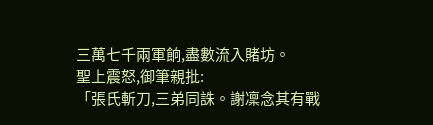三萬七千兩軍餉,盡數流入賭坊。
聖上震怒,御筆親批:
「張氏斬刀,三弟同誅。謝凜念其有戰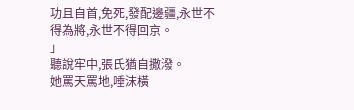功且自首,免死,發配邊疆,永世不得為將,永世不得回京。
」
聽說牢中,張氏猶自撒潑。
她罵天罵地,唾沫橫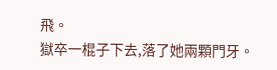飛。
獄卒一棍子下去,落了她兩顆門牙。